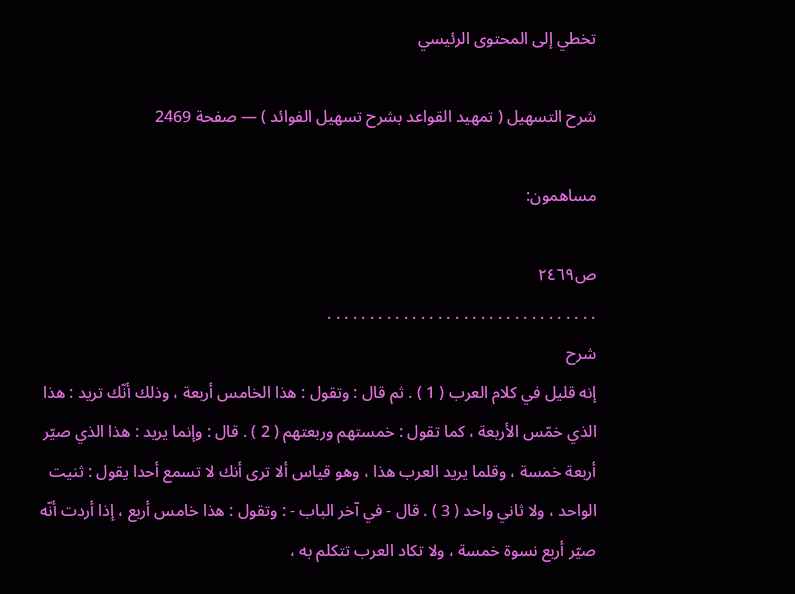تخطي إلى المحتوى الرئيسي

شرح التسهيل ( تمهيد القواعد بشرح تسهيل الفوائد ) — صفحة 2469

مساهمون:

ص٢٤٦٩
. . . . . . . . . . . . . . . . . . . . . . . . . . . . . . . .
شرح
إنه قليل في كلام العرب ( 1 ) . ثم قال : وتقول : هذا الخامس أربعة ، وذلك أنّك تريد : هذا الذي خمّس الأربعة ، كما تقول : خمستهم وربعتهم ( 2 ) . قال : وإنما يريد : هذا الذي صيّر أربعة خمسة ، وقلما يريد العرب هذا ، وهو قياس ألا ترى أنك لا تسمع أحدا يقول : ثنيت الواحد ، ولا ثاني واحد ( 3 ) . قال - في آخر الباب - : وتقول : هذا خامس أربع ، إذا أردت أنّه صيّر أربع نسوة خمسة ، ولا تكاد العرب تتكلم به ،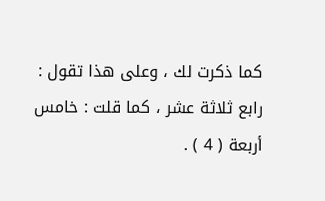كما ذكرت لك ، وعلى هذا تقول : رابع ثلاثة عشر ، كما قلت : خامس أربعة ( 4 ) .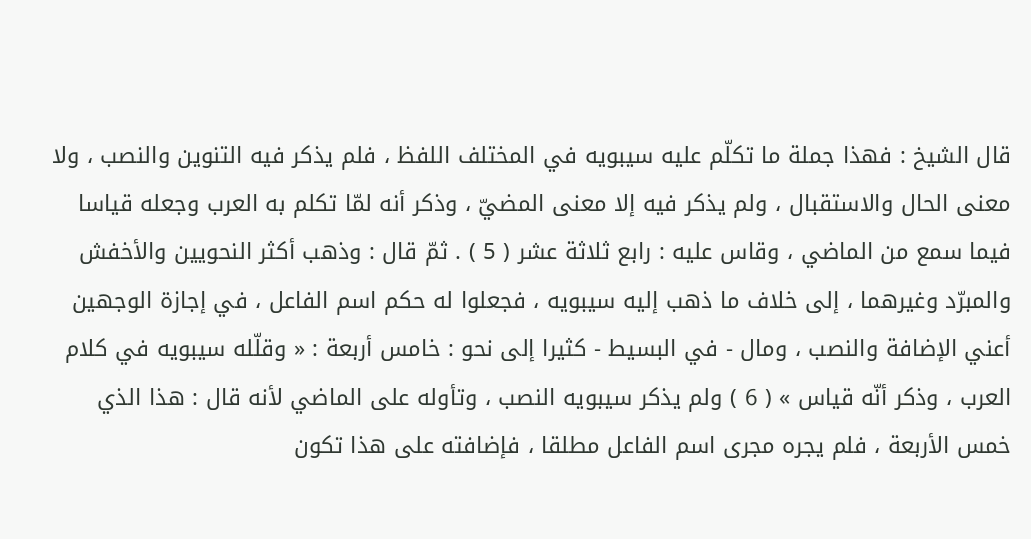قال الشيخ : فهذا جملة ما تكلّم عليه سيبويه في المختلف اللفظ ، فلم يذكر فيه التنوين والنصب ، ولا معنى الحال والاستقبال ، ولم يذكر فيه إلا معنى المضيّ ، وذكر أنه لمّا تكلم به العرب وجعله قياسا فيما سمع من الماضي ، وقاس عليه : رابع ثلاثة عشر ( 5 ) . ثمّ قال : وذهب أكثر النحويين والأخفش والمبرّد وغيرهما ، إلى خلاف ما ذهب إليه سيبويه ، فجعلوا له حكم اسم الفاعل ، في إجازة الوجهين أعني الإضافة والنصب ، ومال - في البسيط - كثيرا إلى نحو : خامس أربعة : « وقلّله سيبويه في كلام العرب ، وذكر أنّه قياس » ( 6 ) ولم يذكر سيبويه النصب ، وتأوله على الماضي لأنه قال : هذا الذي خمس الأربعة ، فلم يجره مجرى اسم الفاعل مطلقا ، فإضافته على هذا تكون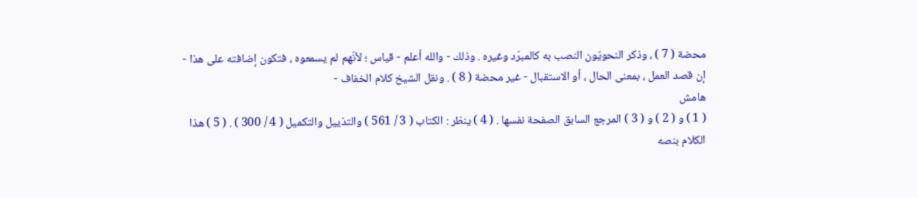محضة ( 7 ) ، وذكر النحويّون النصب به كالمبرّد وغيره . وذلك - والله أعلم - قياس ؛ لأنّهم لم يسمعوه ، فتكون إضافته على هذا - إن قصد العمل ، بمعنى الحال ، أو الاستقبال - غير محضة ( 8 ) . ونقل الشيخ كلام الخفاف -
هامش
( 1 ) و ( 2 ) و ( 3 ) المرجع السابق الصفحة نفسها . ( 4 ) ينظر : الكتاب ( 3 / 561 ) والتذييل والتكميل ( 4 / 300 ) . ( 5 ) هذا الكلام بنصه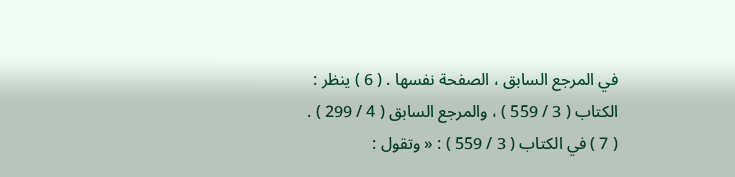في المرجع السابق ، الصفحة نفسها . ( 6 ) ينظر : الكتاب ( 3 / 559 ) ، والمرجع السابق ( 4 / 299 ) . ( 7 ) في الكتاب ( 3 / 559 ) : « وتقول :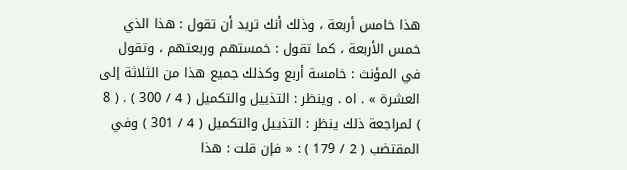هذا خامس أربعة ، وذلك أنك تريد أن تقول : هذا الذي خمس الأربعة ، كما تقول : خمستهم وربعتهم ، وتقول في المؤنث : خامسة أربع وكذلك جميع هذا من الثلاثة إلى العشرة » . اه . وينظر : التذييل والتكميل ( 4 / 300 ) . ( 8 ) لمراجعة ذلك ينظر : التذييل والتكميل ( 4 / 301 ) وفي المقتضب ( 2 / 179 ) : « فإن قلت : هذا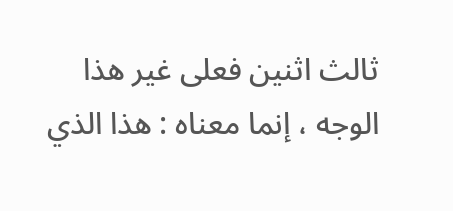ثالث اثنين فعلى غير هذا الوجه ، إنما معناه : هذا الذي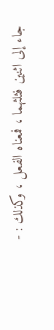جاء إلى اثنين فثلثهما ، فمعناه الفعل ، وكذلك : -